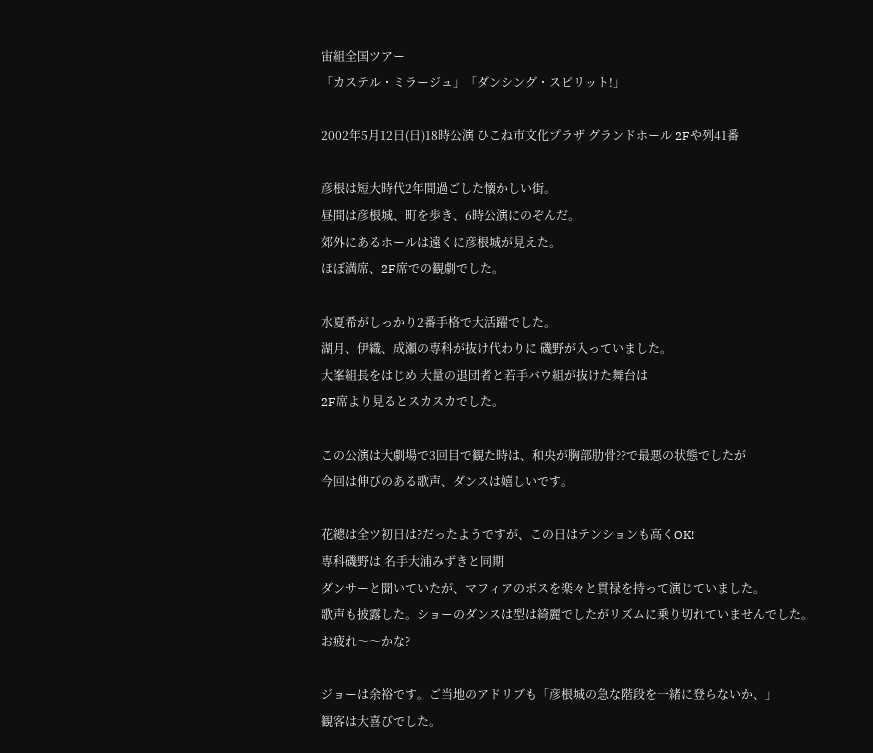宙組全国ツアー
「カステル・ミラージュ」「ダンシング・スピリット!」

2002年5月12日(日)18時公演 ひこね市文化プラザ グランドホール 2Fや列41番

彦根は短大時代2年間過ごした懐かしい街。
昼間は彦根城、町を歩き、6時公演にのぞんだ。
郊外にあるホールは遠くに彦根城が見えた。
ほぼ満席、2F席での観劇でした。

水夏希がしっかり2番手格で大活躍でした。
湖月、伊織、成瀬の専科が抜け代わりに 磯野が入っていました。
大峯組長をはじめ 大量の退団者と若手バウ組が抜けた舞台は
2F席より見るとスカスカでした。

この公演は大劇場で3回目で観た時は、和央が胸部肋骨??で最悪の状態でしたが
今回は伸びのある歌声、ダンスは嬉しいです。

花總は全ツ初日は?だったようですが、この日はテンションも高くOK!
専科磯野は 名手大浦みずきと同期
ダンサーと聞いていたが、マフィアのボスを楽々と貫禄を持って演じていました。
歌声も披露した。ショーのダンスは型は綺麗でしたがリズムに乗り切れていませんでした。
お疲れ〜〜かな?

ジョーは余裕です。ご当地のアドリブも「彦根城の急な階段を一緒に登らないか、」
観客は大喜びでした。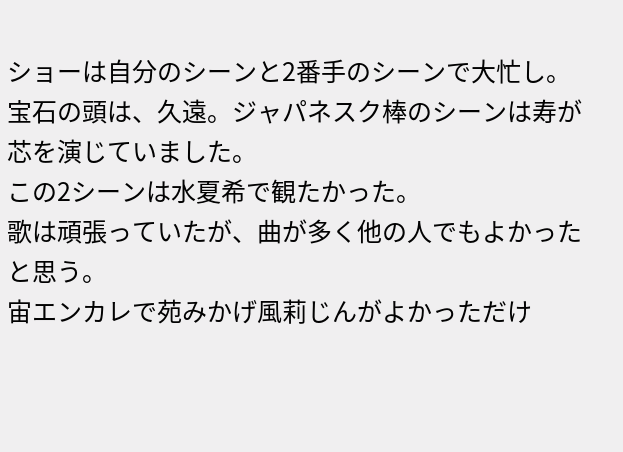ショーは自分のシーンと2番手のシーンで大忙し。
宝石の頭は、久遠。ジャパネスク棒のシーンは寿が芯を演じていました。
この2シーンは水夏希で観たかった。
歌は頑張っていたが、曲が多く他の人でもよかったと思う。
宙エンカレで苑みかげ風莉じんがよかっただけ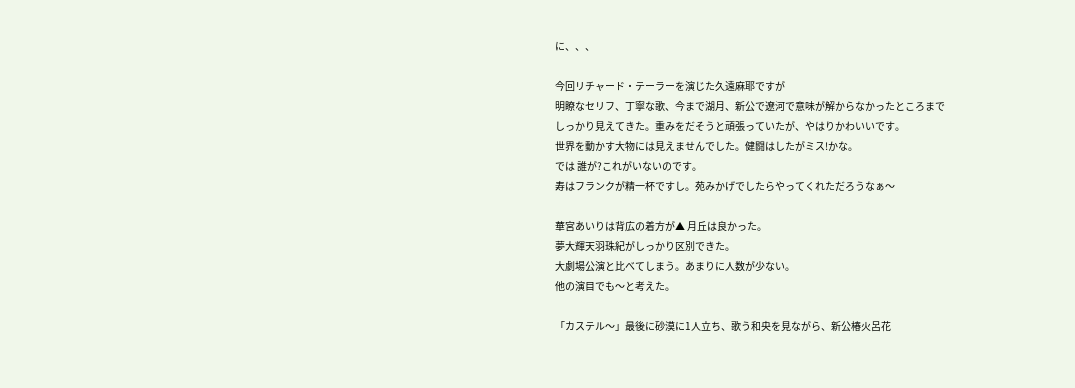に、、、

今回リチャード・テーラーを演じた久遠麻耶ですが
明瞭なセリフ、丁寧な歌、今まで湖月、新公で遼河で意味が解からなかったところまで
しっかり見えてきた。重みをだそうと頑張っていたが、やはりかわいいです。
世界を動かす大物には見えませんでした。健闘はしたがミス!かな。
では 誰が?これがいないのです。
寿はフランクが精一杯ですし。苑みかげでしたらやってくれただろうなぁ〜

華宮あいりは背広の着方が▲ 月丘は良かった。
夢大輝天羽珠紀がしっかり区別できた。
大劇場公演と比べてしまう。あまりに人数が少ない。
他の演目でも〜と考えた。

「カステル〜」最後に砂漠に1人立ち、歌う和央を見ながら、新公椿火呂花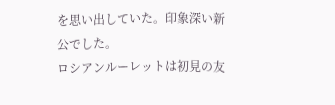を思い出していた。印象深い新公でした。
ロシアンルーレットは初見の友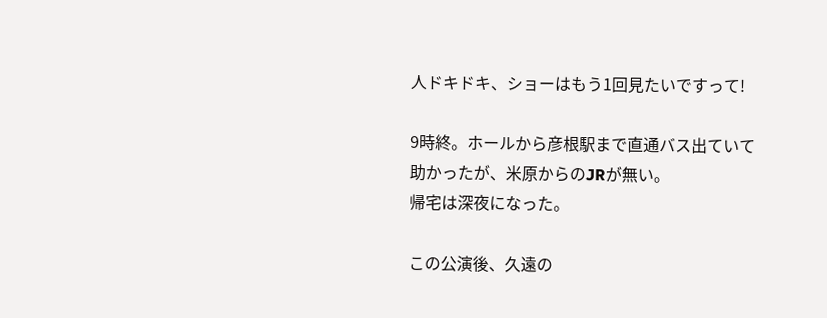人ドキドキ、ショーはもう1回見たいですって!

9時終。ホールから彦根駅まで直通バス出ていて助かったが、米原からのJRが無い。
帰宅は深夜になった。

この公演後、久遠の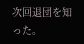次回退団を知った。